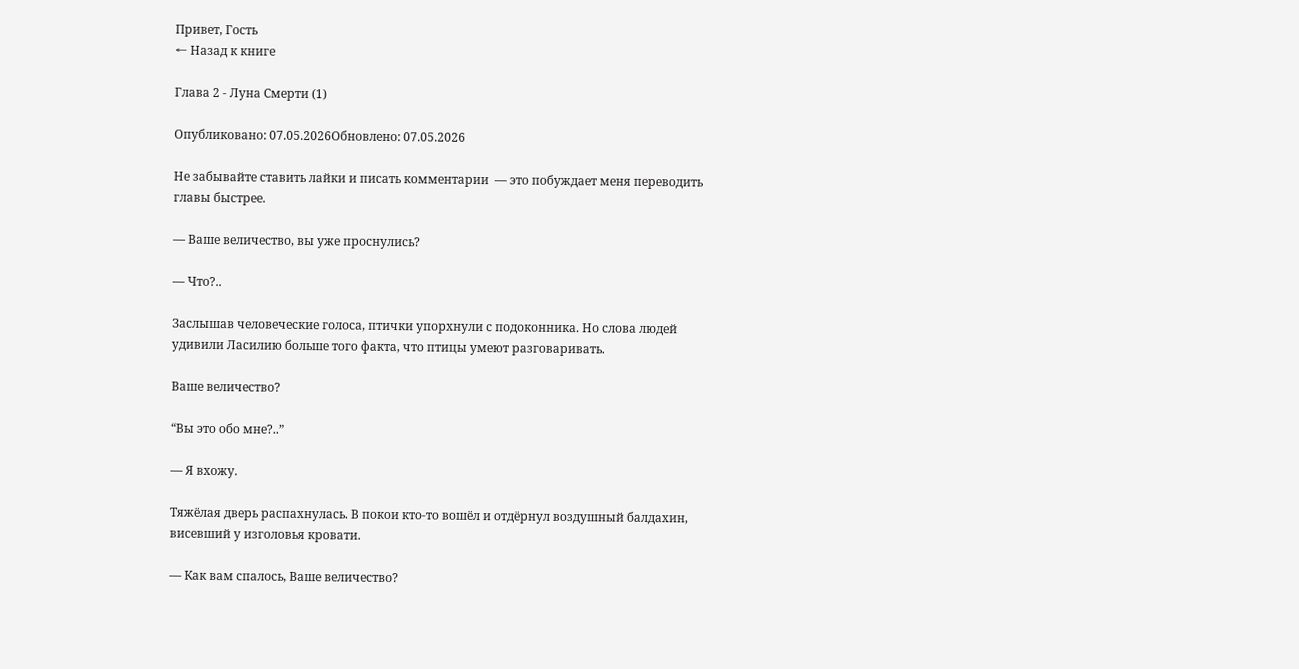Привет, Гость
← Назад к книге

Глава 2 - Луна Смерти (1)

Опубликовано: 07.05.2026Обновлено: 07.05.2026

Не забывайте ставить лайки и писать комментарии  — это побуждает меня переводить главы быстрее.

— Ваше величество, вы уже проснулись?

— Что?..

Заслышав человеческие голоса, птички упорхнули с подоконника. Но слова людей удивили Ласилию больше того факта, что птицы умеют разговаривать.

Ваше величество?

“Вы это обо мне?..”

— Я вхожу.

Тяжёлая дверь распахнулась. В покои кто-то вошёл и отдёрнул воздушный балдахин, висевший у изголовья кровати.

— Как вам спалось, Ваше величество?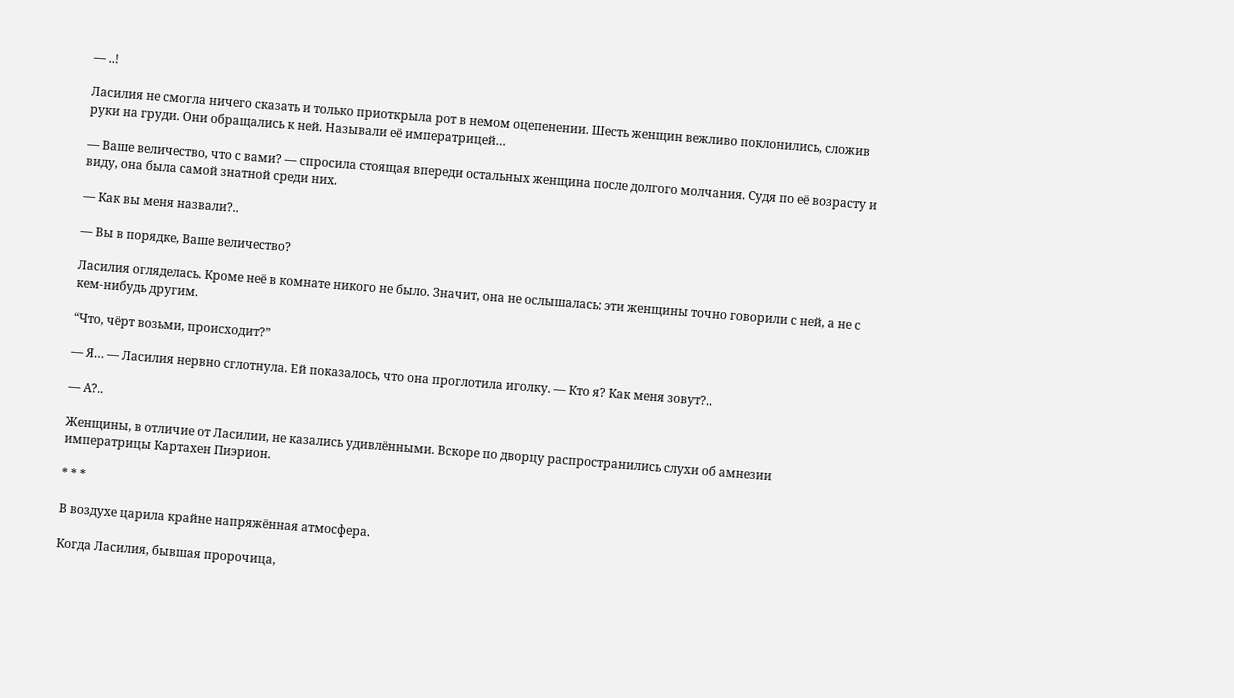— ..!

Ласилия не смогла ничего сказать и только приоткрыла рот в немом оцепенении. Шесть женщин вежливо поклонились, сложив руки на груди. Они обращались к ней. Называли её императрицей…

— Ваше величество, что с вами? — спросила стоящая впереди остальных женщина после долгого молчания. Судя по её возрасту и виду, она была самой знатной среди них.

— Как вы меня назвали?..

— Вы в порядке, Ваше величество?

Ласилия огляделась. Кроме неё в комнате никого не было. Значит, она не ослышалась: эти женщины точно говорили с ней, а не с кем-нибудь другим.

“Что, чёрт возьми, происходит?”

— Я… — Ласилия нервно сглотнула. Ей показалось, что она проглотила иголку. — Кто я? Как меня зовут?..

— А?..

Женщины, в отличие от Ласилии, не казались удивлёнными. Вскоре по дворцу распространились слухи об амнезии императрицы Картахен Пиэрион.

* * *

В воздухе царила крайне напряжённая атмосфера.

Когда Ласилия, бывшая пророчица,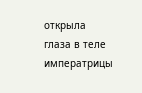открыла глаза в теле императрицы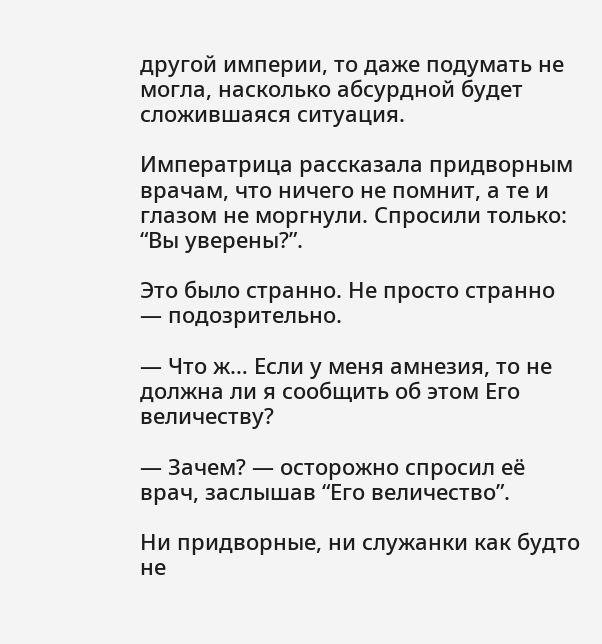другой империи, то даже подумать не могла, насколько абсурдной будет сложившаяся ситуация.

Императрица рассказала придворным врачам, что ничего не помнит, а те и глазом не моргнули. Спросили только: “Вы уверены?”.

Это было странно. Не просто странно — подозрительно.

— Что ж… Если у меня амнезия, то не должна ли я сообщить об этом Его величеству?

— Зачем? — осторожно спросил её врач, заслышав “Его величество”.

Ни придворные, ни служанки как будто не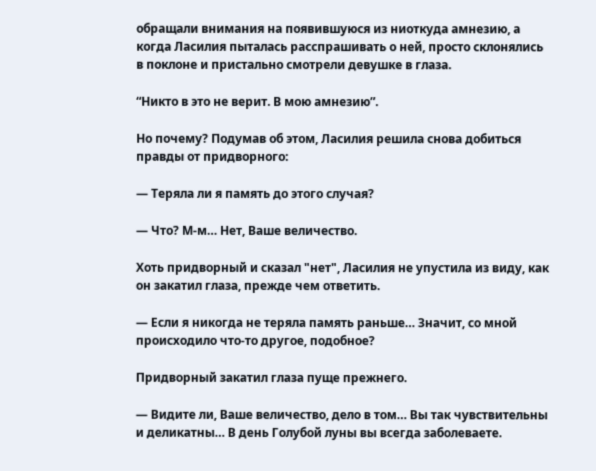обращали внимания на появившуюся из ниоткуда амнезию, а когда Ласилия пыталась расспрашивать о ней, просто склонялись в поклоне и пристально смотрели девушке в глаза.

“Никто в это не верит. В мою амнезию”.

Но почему? Подумав об этом, Ласилия решила снова добиться правды от придворного:

— Теряла ли я память до этого случая?

— Что? М-м… Нет, Ваше величество.

Хоть придворный и сказал "нет", Ласилия не упустила из виду, как он закатил глаза, прежде чем ответить.

— Если я никогда не теряла память раньше… Значит, со мной происходило что-то другое, подобное?

Придворный закатил глаза пуще прежнего.

— Видите ли, Ваше величество, дело в том… Вы так чувствительны и деликатны… В день Голубой луны вы всегда заболеваете.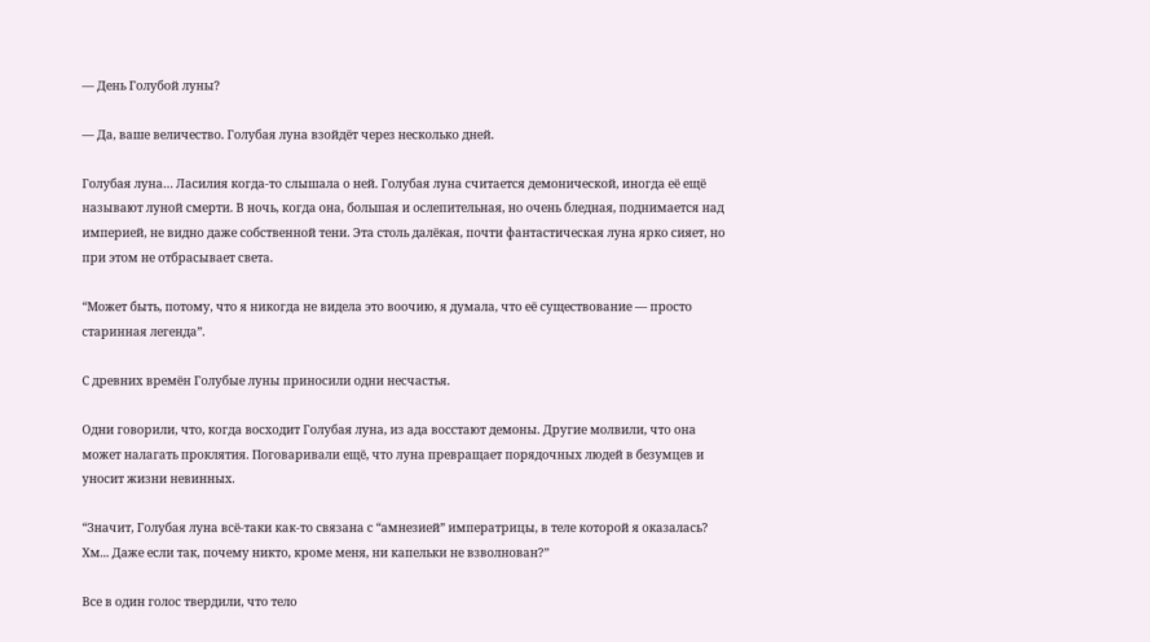— День Голубой луны?

— Да, ваше величество. Голубая луна взойдёт через несколько дней.

Голубая луна… Ласилия когда-то слышала о ней. Голубая луна считается демонической, иногда её ещё называют луной смерти. В ночь, когда она, большая и ослепительная, но очень бледная, поднимается над империей, не видно даже собственной тени. Эта столь далёкая, почти фантастическая луна ярко сияет, но при этом не отбрасывает света.

“Может быть, потому, что я никогда не видела это воочию, я думала, что её существование — просто старинная легенда”.

С древних времён Голубые луны приносили одни несчастья.

Одни говорили, что, когда восходит Голубая луна, из ада восстают демоны. Другие молвили, что она может налагать проклятия. Поговаривали ещё, что луна превращает порядочных людей в безумцев и уносит жизни невинных.

“Значит, Голубая луна всё-таки как-то связана с “амнезией” императрицы, в теле которой я оказалась? Хм... Даже если так, почему никто, кроме меня, ни капельки не взволнован?”

Все в один голос твердили, что тело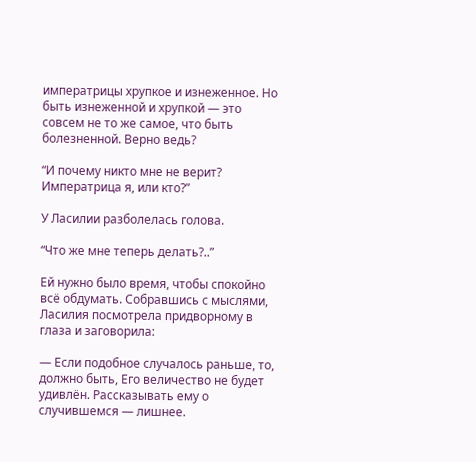императрицы хрупкое и изнеженное. Но быть изнеженной и хрупкой — это совсем не то же самое, что быть болезненной. Верно ведь?

“И почему никто мне не верит? Императрица я, или кто?”

У Ласилии разболелась голова.

“Что же мне теперь делать?..”

Ей нужно было время, чтобы спокойно всё обдумать. Собравшись с мыслями, Ласилия посмотрела придворному в глаза и заговорила:

— Если подобное случалось раньше, то, должно быть, Его величество не будет удивлён. Рассказывать ему о случившемся — лишнее.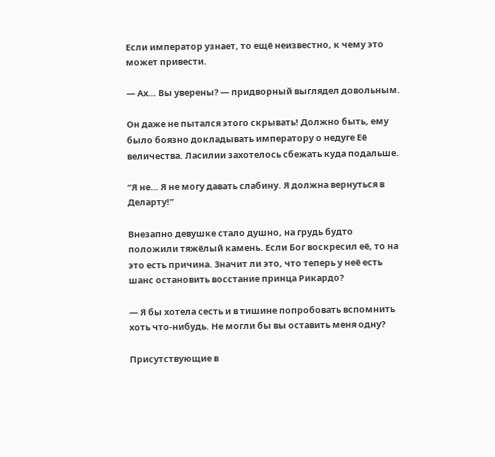Если император узнает, то ещё неизвестно, к чему это может привести.

— Ах… Вы уверены? — придворный выглядел довольным.

Он даже не пытался этого скрывать! Должно быть, ему было боязно докладывать императору о недуге Её величества. Ласилии захотелось сбежать куда подальше.

“Я не… Я не могу давать слабину. Я должна вернуться в Деларту!”

Внезапно девушке стало душно, на грудь будто положили тяжёлый камень. Если Бог воскресил её, то на это есть причина. Значит ли это, что теперь у неё есть шанс остановить восстание принца Рикардо?

— Я бы хотела сесть и в тишине попробовать вспомнить хоть что-нибудь. Не могли бы вы оставить меня одну?

Присутствующие в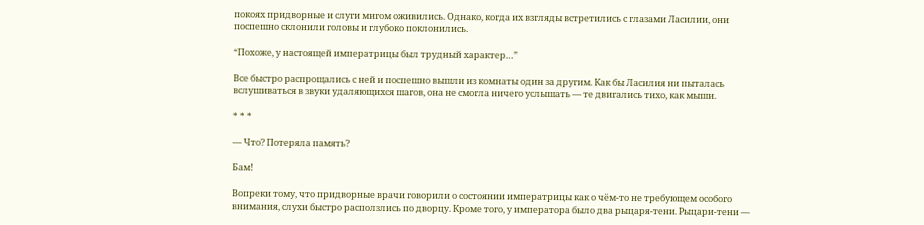покоях придворные и слуги мигом оживились. Однако, когда их взгляды встретились с глазами Ласилии, они поспешно склонили головы и глубоко поклонились.

“Похоже, у настоящей императрицы был трудный характер…”

Все быстро распрощались с ней и поспешно вышли из комнаты один за другим. Как бы Ласилия ни пыталась вслушиваться в звуки удаляющихся шагов, она не смогла ничего услышать — те двигались тихо, как мыши.

* * *

— Что? Потеряла память?

Бам!

Вопреки тому, что придворные врачи говорили о состоянии императрицы как о чём-то не требующем особого внимания, слухи быстро расползлись по дворцу. Кроме того, у императора было два рыцаря-тени. Рыцари-тени —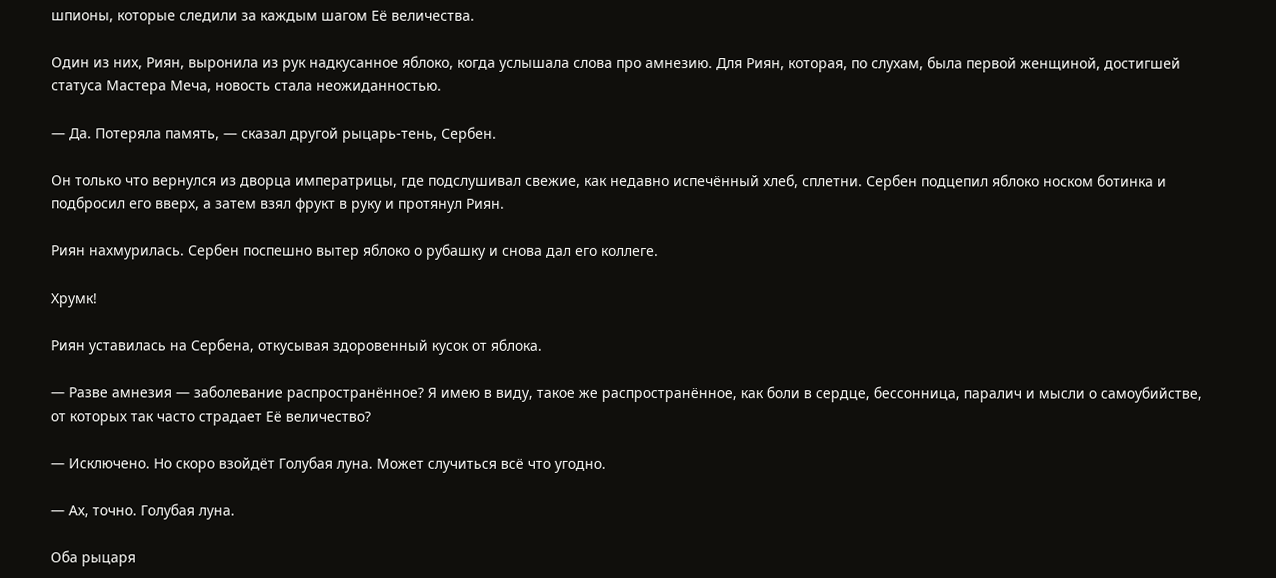шпионы, которые следили за каждым шагом Её величества.

Один из них, Риян, выронила из рук надкусанное яблоко, когда услышала слова про амнезию. Для Риян, которая, по слухам, была первой женщиной, достигшей статуса Мастера Меча, новость стала неожиданностью.

— Да. Потеряла память, — сказал другой рыцарь-тень, Сербен.

Он только что вернулся из дворца императрицы, где подслушивал свежие, как недавно испечённый хлеб, сплетни. Сербен подцепил яблоко носком ботинка и подбросил его вверх, а затем взял фрукт в руку и протянул Риян.

Риян нахмурилась. Сербен поспешно вытер яблоко о рубашку и снова дал его коллеге.

Хрумк!

Риян уставилась на Сербена, откусывая здоровенный кусок от яблока.

— Разве амнезия — заболевание распространённое? Я имею в виду, такое же распространённое, как боли в сердце, бессонница, паралич и мысли о самоубийстве, от которых так часто страдает Её величество?

— Исключено. Но скоро взойдёт Голубая луна. Может случиться всё что угодно.

— Ах, точно. Голубая луна.

Оба рыцаря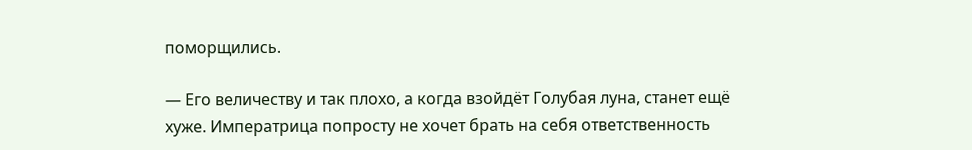поморщились.

— Его величеству и так плохо, а когда взойдёт Голубая луна, станет ещё хуже. Императрица попросту не хочет брать на себя ответственность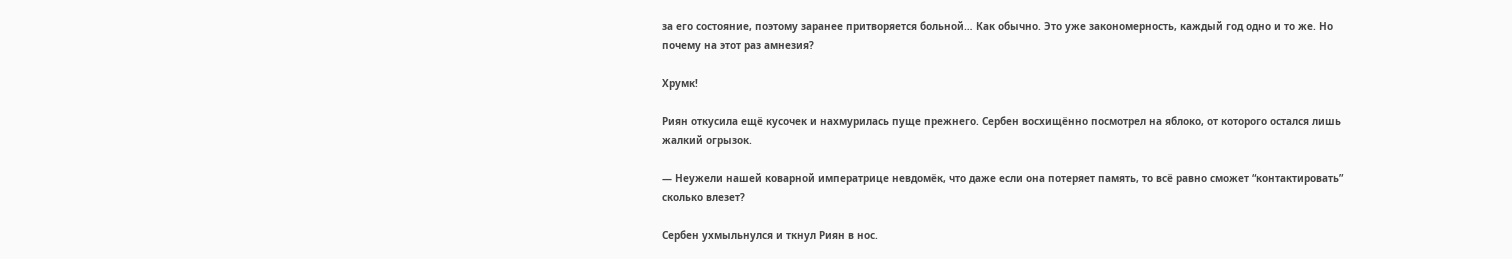за его состояние, поэтому заранее притворяется больной… Как обычно. Это уже закономерность, каждый год одно и то же. Но почему на этот раз амнезия?

Хрумк!

Риян откусила ещё кусочек и нахмурилась пуще прежнего. Сербен восхищённо посмотрел на яблоко, от которого остался лишь жалкий огрызок.

— Неужели нашей коварной императрице невдомёк, что даже если она потеряет память, то всё равно сможет “контактировать” сколько влезет?

Сербен ухмыльнулся и ткнул Риян в нос.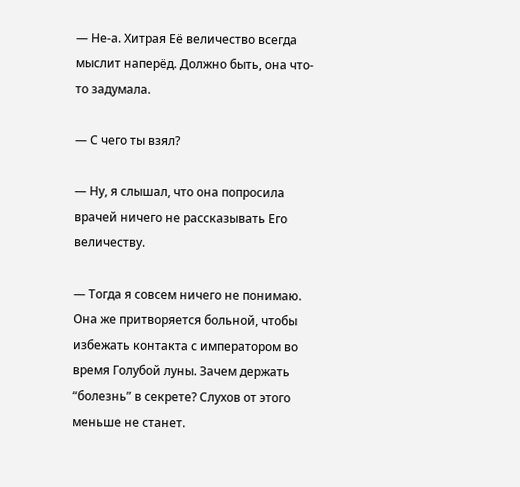— Не-а. Хитрая Её величество всегда мыслит наперёд. Должно быть, она что-то задумала.

— С чего ты взял?

— Ну, я слышал, что она попросила врачей ничего не рассказывать Его величеству.

— Тогда я совсем ничего не понимаю. Она же притворяется больной, чтобы избежать контакта с императором во время Голубой луны. Зачем держать “болезнь” в секрете? Слухов от этого меньше не станет.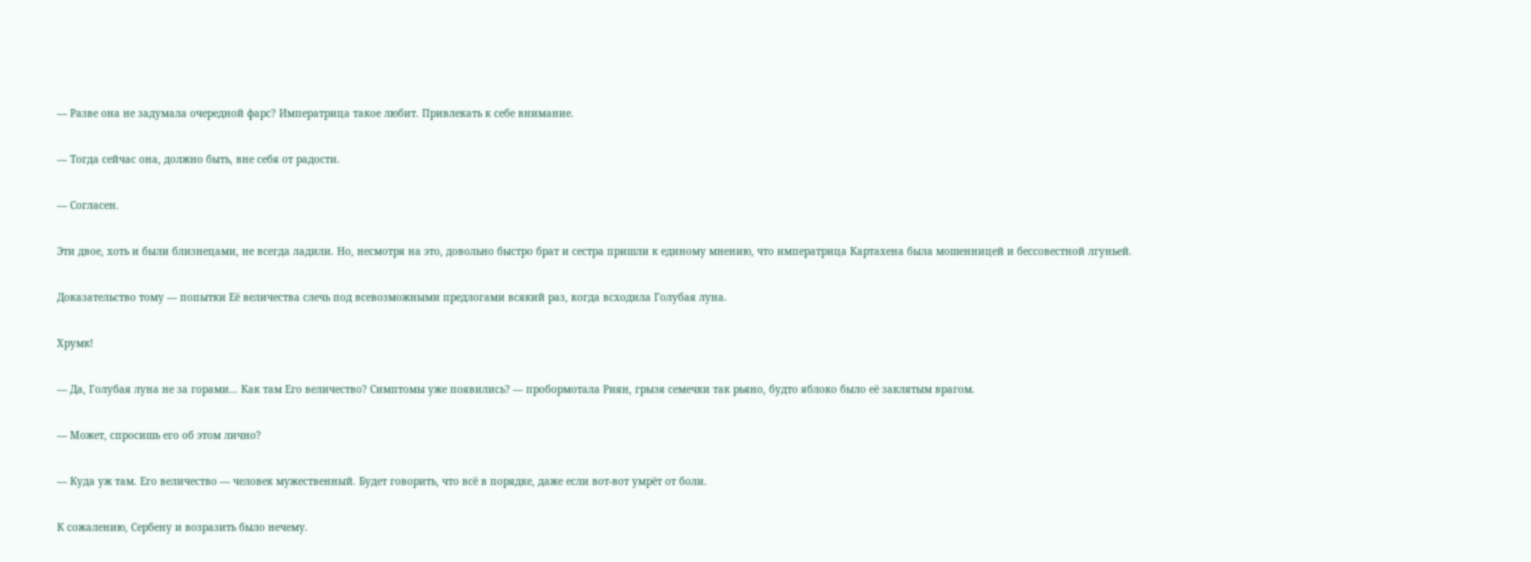— Разве она не задумала очередной фарс? Императрица такое любит. Привлекать к себе внимание.

— Тогда сейчас она, должно быть, вне себя от радости.

— Согласен.

Эти двое, хоть и были близнецами, не всегда ладили. Но, несмотря на это, довольно быстро брат и сестра пришли к единому мнению, что императрица Картахена была мошенницей и бессовестной лгуньей.

Доказательство тому — попытки Её величества слечь под всевозможными предлогами всякий раз, когда всходила Голубая луна.

Хрумк!

— Да, Голубая луна не за горами… Как там Его величество? Симптомы уже появились? — пробормотала Риян, грызя семечки так рьяно, будто яблоко было её заклятым врагом.

— Может, спросишь его об этом лично?

— Куда уж там. Его величество — человек мужественный. Будет говорить, что всё в порядке, даже если вот-вот умрёт от боли.

К сожалению, Сербену и возразить было нечему.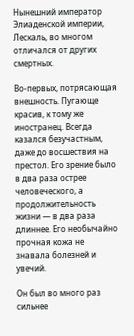Нынешний император Элиаденской империи, Лескаль, во многом отличался от других смертных.

Во-первых, потрясающая внешность. Пугающе красив, к тому же иностранец. Всегда казался безучастным, даже до восшествия на престол. Его зрение было в два раза острее человеческого, а продолжительность жизни — в два раза длиннее. Его необычайно прочная кожа не знавала болезней и увечий.

Он был во много раз сильнее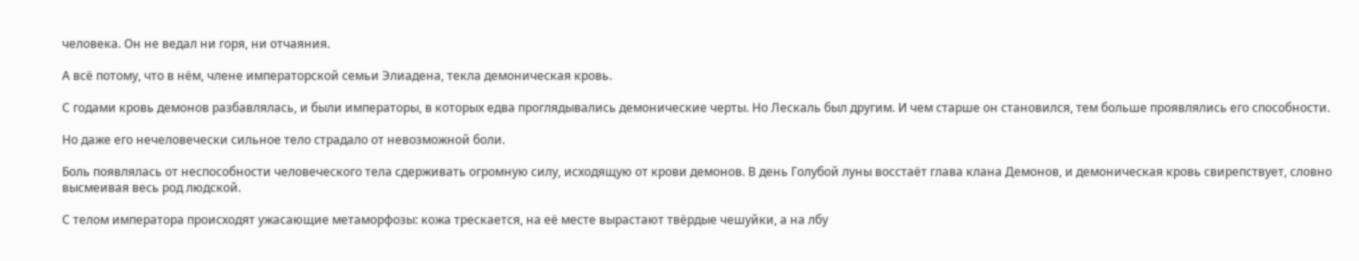человека. Он не ведал ни горя, ни отчаяния.

А всё потому, что в нём, члене императорской семьи Элиадена, текла демоническая кровь.

С годами кровь демонов разбавлялась, и были императоры, в которых едва проглядывались демонические черты. Но Лескаль был другим. И чем старше он становился, тем больше проявлялись его способности.

Но даже его нечеловечески сильное тело страдало от невозможной боли.

Боль появлялась от неспособности человеческого тела сдерживать огромную силу, исходящую от крови демонов. В день Голубой луны восстаёт глава клана Демонов, и демоническая кровь свирепствует, словно высмеивая весь род людской.

С телом императора происходят ужасающие метаморфозы: кожа трескается, на её месте вырастают твёрдые чешуйки, а на лбу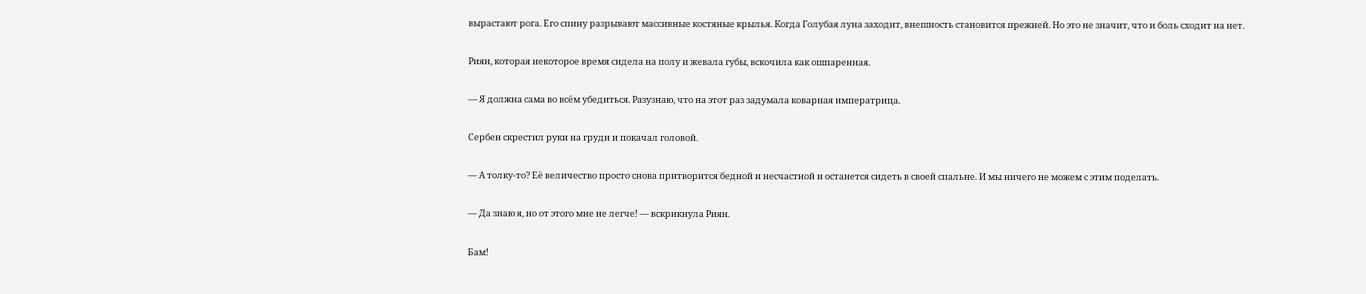вырастают рога. Его спину разрывают массивные костяные крылья. Когда Голубая луна заходит, внешность становится прежней. Но это не значит, что и боль сходит на нет.

Риян, которая некоторое время сидела на полу и жевала губы, вскочила как ошпаренная.

— Я должна сама во всём убедиться. Разузнаю, что на этот раз задумала коварная императрица.

Сербен скрестил руки на груди и покачал головой.

— А толку-то? Её величество просто снова притворится бедной и несчастной и останется сидеть в своей спальне. И мы ничего не можем с этим поделать.

— Да знаю я, но от этого мне не легче! — вскрикнула Риян.

Бам!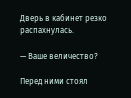Дверь в кабинет резко распахнулась.

— Ваше величество?

Перед ними стоял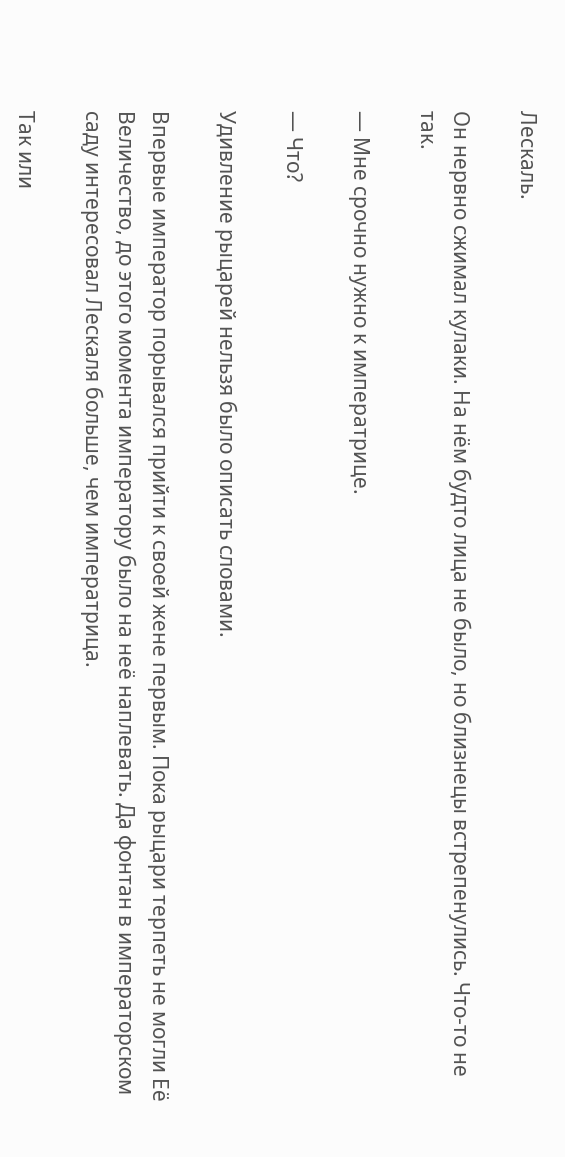Лескаль.

Он нервно сжимал кулаки. На нём будто лица не было, но близнецы встрепенулись. Что-то не так.

— Мне срочно нужно к императрице.

— Что?

Удивление рыцарей нельзя было описать словами.

Впервые император порывался прийти к своей жене первым. Пока рыцари терпеть не могли Её Величество, до этого момента императору было на неё наплевать. Да фонтан в императорском саду интересовал Лескаля больше, чем императрица.

Так или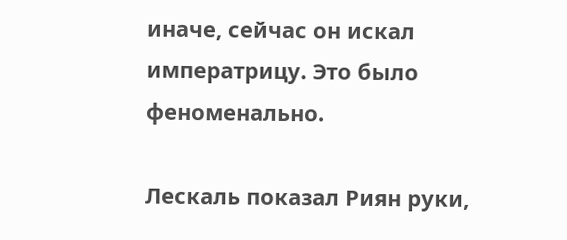иначе, сейчас он искал императрицу. Это было феноменально.

Лескаль показал Риян руки,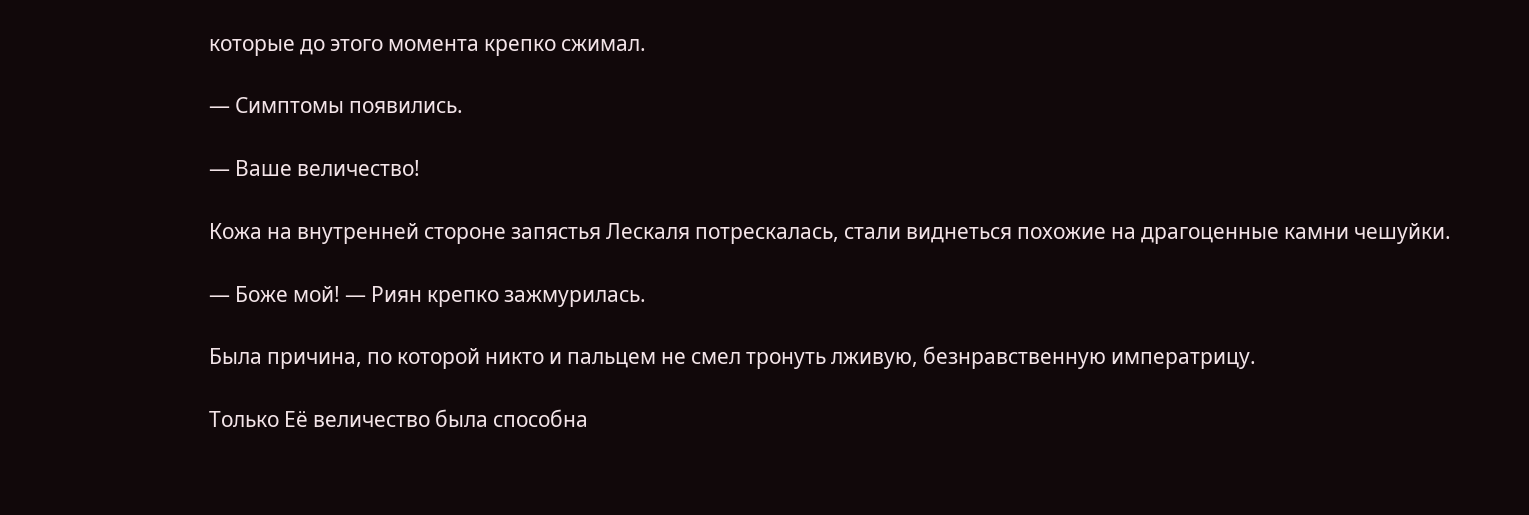которые до этого момента крепко сжимал.

— Симптомы появились.

— Ваше величество!

Кожа на внутренней стороне запястья Лескаля потрескалась, стали виднеться похожие на драгоценные камни чешуйки.

— Боже мой! — Риян крепко зажмурилась.

Была причина, по которой никто и пальцем не смел тронуть лживую, безнравственную императрицу.

Только Её величество была способна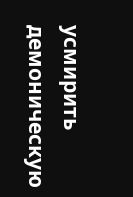усмирить демоническую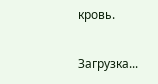кровь.

Загрузка...